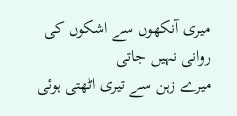میری آنکھوں سے اشکوں کی روانی نہیں جاتی
میرے زہن سے تیری اٹھتی ہوئی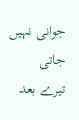جوانی نہیں جاتی
تیرے بعد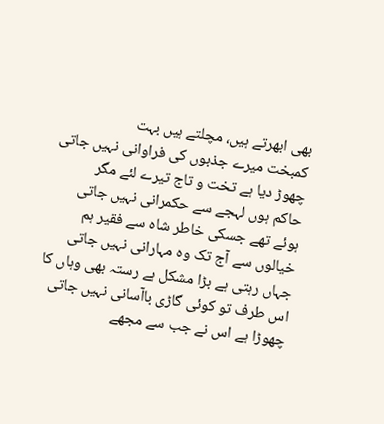بھی ابھرتے ہیں، مچلتے ہیں بہت
کمبخت میرے جذبوں کی فراوانی نہیں جاتی
چھوڑ دیا ہے تخت و تاج تیرے لئے مگر
حاکم ہوں لہجے سے حکمرانی نہیں جاتی
ہوئے تھے جسکی خاطر شاہ سے فقیر ہم
خیالوں سے آج تک وہ مہارانی نہیں جاتی
جہاں رہتی ہے بڑا مشکل ہے رستہ بھی وہاں کا
اس طرف تو کوئی گاڑی باآسانی نہیں جاتی
چھوڑا ہے اس نے جب سے مجھے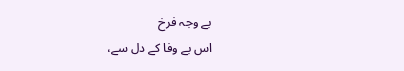بے وجہ فرخ
اس بے وفا کے دل سے،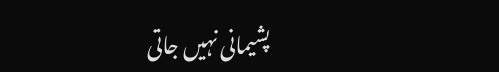پشیمانی نہیں جاتی